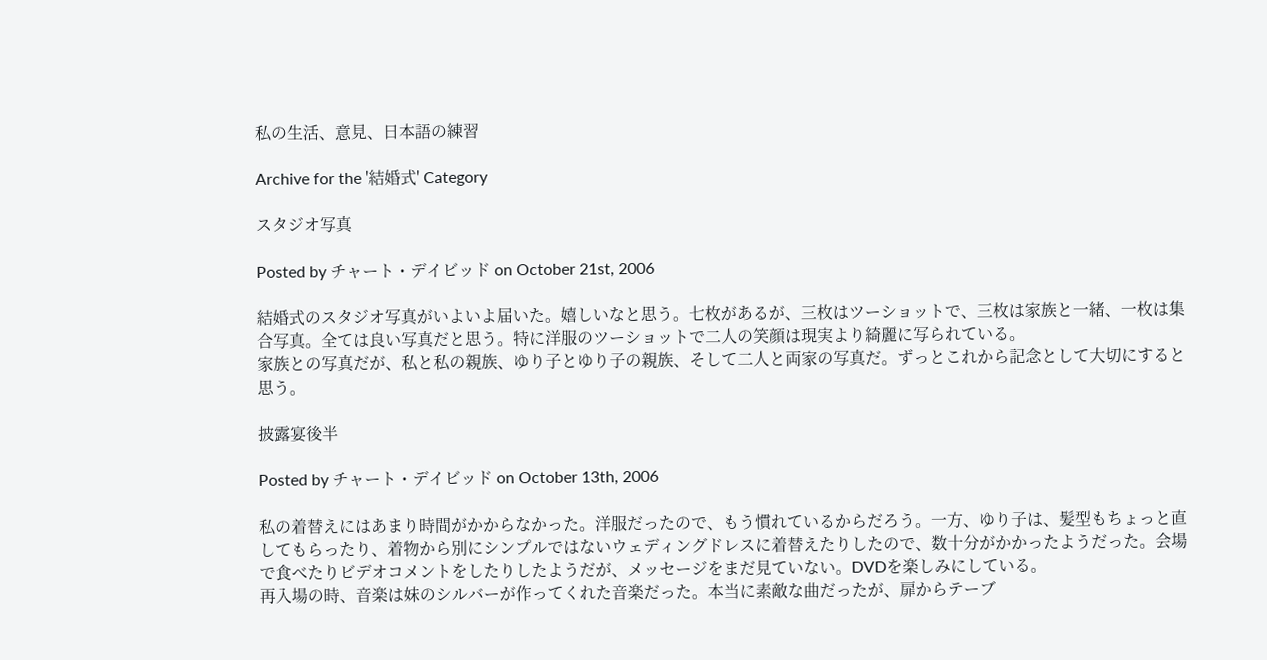私の生活、意見、日本語の練習

Archive for the '結婚式' Category

スタジオ写真

Posted by チャート・デイビッド on October 21st, 2006

結婚式のスタジオ写真がいよいよ届いた。嬉しいなと思う。七枚があるが、三枚はツーショットで、三枚は家族と一緒、一枚は集合写真。全ては良い写真だと思う。特に洋服のツーショットで二人の笑顔は現実より綺麗に写られている。
家族との写真だが、私と私の親族、ゆり子とゆり子の親族、そして二人と両家の写真だ。ずっとこれから記念として大切にすると思う。

披露宴後半

Posted by チャート・デイビッド on October 13th, 2006

私の着替えにはあまり時間がかからなかった。洋服だったので、もう慣れているからだろう。一方、ゆり子は、髪型もちょっと直してもらったり、着物から別にシンプルではないウェディングドレスに着替えたりしたので、数十分がかかったようだった。会場で食べたりビデオコメントをしたりしたようだが、メッセージをまだ見ていない。DVDを楽しみにしている。
再入場の時、音楽は妹のシルバーが作ってくれた音楽だった。本当に素敵な曲だったが、扉からテーブ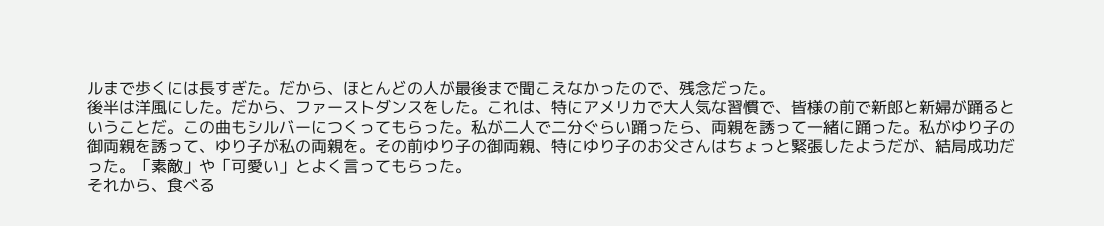ルまで歩くには長すぎた。だから、ほとんどの人が最後まで聞こえなかったので、残念だった。
後半は洋風にした。だから、ファーストダンスをした。これは、特にアメリカで大人気な習慣で、皆様の前で新郎と新婦が踊るということだ。この曲もシルバーにつくってもらった。私が二人で二分ぐらい踊ったら、両親を誘って一緒に踊った。私がゆり子の御両親を誘って、ゆり子が私の両親を。その前ゆり子の御両親、特にゆり子のお父さんはちょっと緊張したようだが、結局成功だった。「素敵」や「可愛い」とよく言ってもらった。
それから、食べる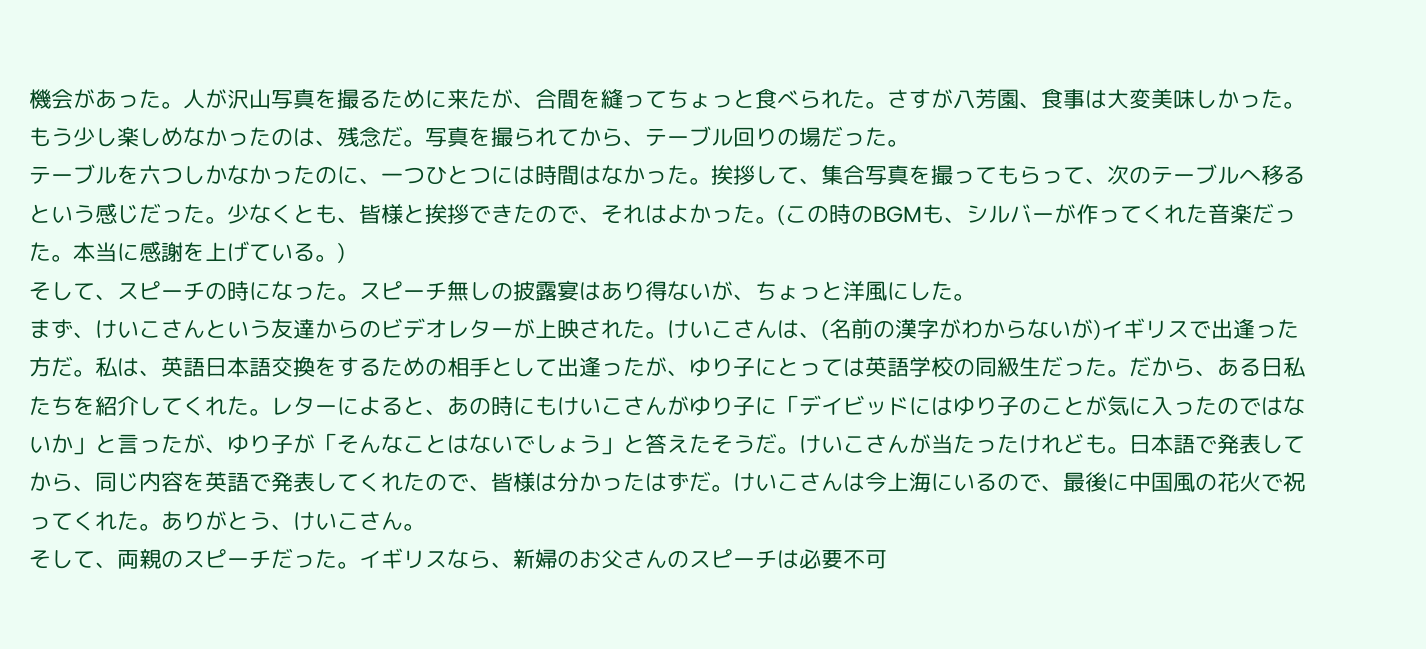機会があった。人が沢山写真を撮るために来たが、合間を縫ってちょっと食べられた。さすが八芳園、食事は大変美味しかった。もう少し楽しめなかったのは、残念だ。写真を撮られてから、テーブル回りの場だった。
テーブルを六つしかなかったのに、一つひとつには時間はなかった。挨拶して、集合写真を撮ってもらって、次のテーブルへ移るという感じだった。少なくとも、皆様と挨拶できたので、それはよかった。(この時のBGMも、シルバーが作ってくれた音楽だった。本当に感謝を上げている。)
そして、スピーチの時になった。スピーチ無しの披露宴はあり得ないが、ちょっと洋風にした。
まず、けいこさんという友達からのビデオレターが上映された。けいこさんは、(名前の漢字がわからないが)イギリスで出逢った方だ。私は、英語日本語交換をするための相手として出逢ったが、ゆり子にとっては英語学校の同級生だった。だから、ある日私たちを紹介してくれた。レターによると、あの時にもけいこさんがゆり子に「デイビッドにはゆり子のことが気に入ったのではないか」と言ったが、ゆり子が「そんなことはないでしょう」と答えたそうだ。けいこさんが当たったけれども。日本語で発表してから、同じ内容を英語で発表してくれたので、皆様は分かったはずだ。けいこさんは今上海にいるので、最後に中国風の花火で祝ってくれた。ありがとう、けいこさん。
そして、両親のスピーチだった。イギリスなら、新婦のお父さんのスピーチは必要不可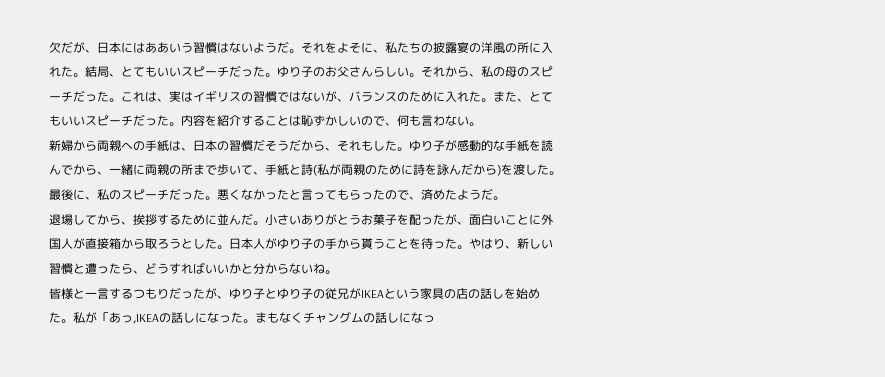欠だが、日本にはああいう習慣はないようだ。それをよそに、私たちの披露宴の洋風の所に入れた。結局、とてもいいスピーチだった。ゆり子のお父さんらしい。それから、私の母のスピーチだった。これは、実はイギリスの習慣ではないが、バランスのために入れた。また、とてもいいスピーチだった。内容を紹介することは恥ずかしいので、何も言わない。
新婦から両親への手紙は、日本の習慣だそうだから、それもした。ゆり子が感動的な手紙を読んでから、一緒に両親の所まで歩いて、手紙と詩(私が両親のために詩を詠んだから)を渡した。
最後に、私のスピーチだった。悪くなかったと言ってもらったので、済めたようだ。
退場してから、挨拶するために並んだ。小さいありがとうお菓子を配ったが、面白いことに外国人が直接箱から取ろうとした。日本人がゆり子の手から貰うことを待った。やはり、新しい習慣と遭ったら、どうすればいいかと分からないね。
皆様と一言するつもりだったが、ゆり子とゆり子の従兄がIKEAという家具の店の話しを始めた。私が「あっ,IKEAの話しになった。まもなくチャングムの話しになっ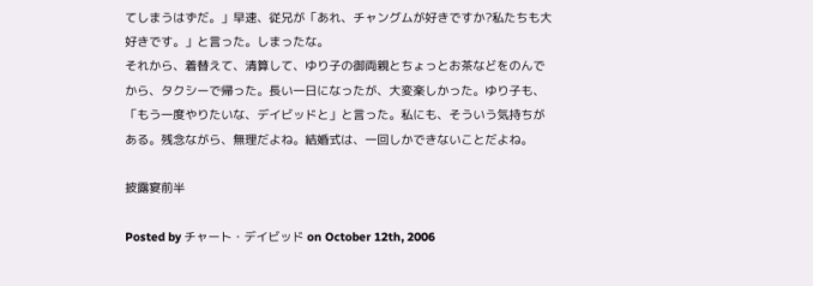てしまうはずだ。」早速、従兄が「あれ、チャングムが好きですか?私たちも大好きです。」と言った。しまったな。
それから、着替えて、清算して、ゆり子の御両親とちょっとお茶などをのんでから、タクシーで帰った。長い一日になったが、大変楽しかった。ゆり子も、「もう一度やりたいな、デイビッドと」と言った。私にも、そういう気持ちがある。残念ながら、無理だよね。結婚式は、一回しかできないことだよね。

披露宴前半

Posted by チャート・デイビッド on October 12th, 2006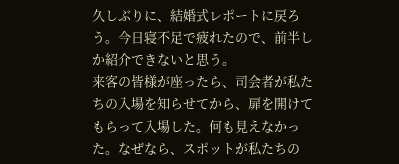久しぶりに、結婚式レポートに戻ろう。今日寝不足で疲れたので、前半しか紹介できないと思う。
来客の皆様が座ったら、司会者が私たちの入場を知らせてから、扉を開けてもらって入場した。何も見えなかった。なぜなら、スポットが私たちの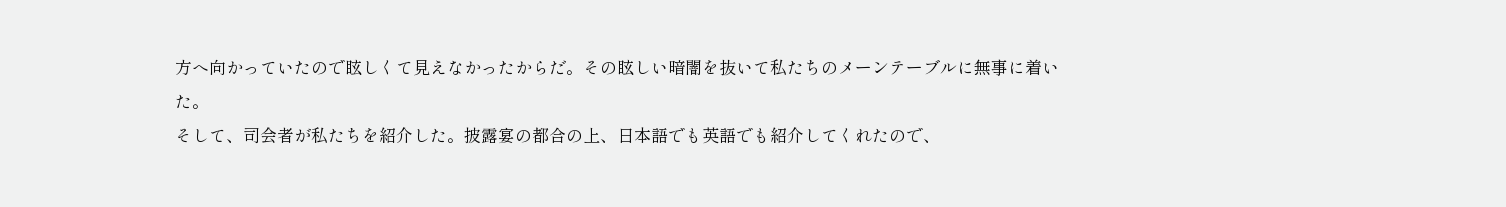方へ向かっていたので眩しくて見えなかったからだ。その眩しい暗闇を抜いて私たちのメーンテーブルに無事に着いた。
そして、司会者が私たちを紹介した。披露宴の都合の上、日本語でも英語でも紹介してくれたので、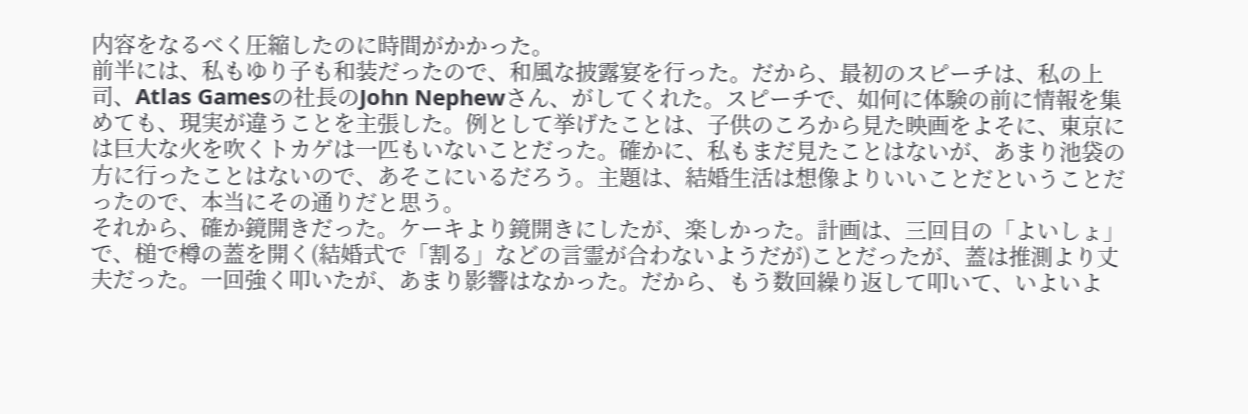内容をなるべく圧縮したのに時間がかかった。
前半には、私もゆり子も和装だったので、和風な披露宴を行った。だから、最初のスピーチは、私の上司、Atlas Gamesの社長のJohn Nephewさん、がしてくれた。スピーチで、如何に体験の前に情報を集めても、現実が違うことを主張した。例として挙げたことは、子供のころから見た映画をよそに、東京には巨大な火を吹くトカゲは一匹もいないことだった。確かに、私もまだ見たことはないが、あまり池袋の方に行ったことはないので、あそこにいるだろう。主題は、結婚生活は想像よりいいことだということだったので、本当にその通りだと思う。
それから、確か鏡開きだった。ケーキより鏡開きにしたが、楽しかった。計画は、三回目の「よいしょ」で、槌で樽の蓋を開く(結婚式で「割る」などの言霊が合わないようだが)ことだったが、蓋は推測より丈夫だった。一回強く叩いたが、あまり影響はなかった。だから、もう数回繰り返して叩いて、いよいよ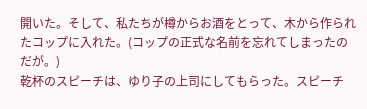開いた。そして、私たちが樽からお酒をとって、木から作られたコップに入れた。(コップの正式な名前を忘れてしまったのだが。)
乾杯のスピーチは、ゆり子の上司にしてもらった。スピーチ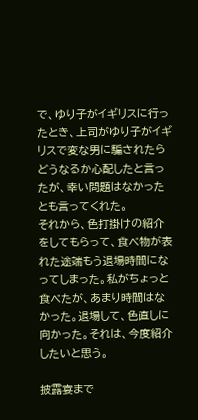で、ゆり子がイギリスに行ったとき、上司がゆり子がイギリスで変な男に騙されたらどうなるか心配したと言ったが、幸い問題はなかったとも言ってくれた。
それから、色打掛けの紹介をしてもらって、食べ物が表れた途端もう退場時間になってしまった。私がちょっと食べたが、あまり時間はなかった。退場して、色直しに向かった。それは、今度紹介したいと思う。

披露宴まで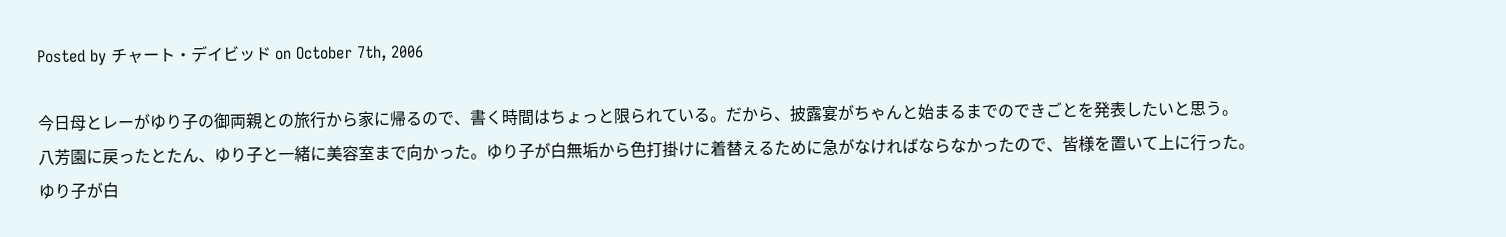Posted by チャート・デイビッド on October 7th, 2006

今日母とレーがゆり子の御両親との旅行から家に帰るので、書く時間はちょっと限られている。だから、披露宴がちゃんと始まるまでのできごとを発表したいと思う。
八芳園に戻ったとたん、ゆり子と一緒に美容室まで向かった。ゆり子が白無垢から色打掛けに着替えるために急がなければならなかったので、皆様を置いて上に行った。
ゆり子が白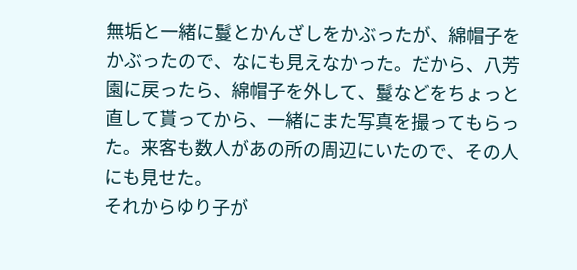無垢と一緒に鬘とかんざしをかぶったが、綿帽子をかぶったので、なにも見えなかった。だから、八芳園に戻ったら、綿帽子を外して、鬘などをちょっと直して貰ってから、一緒にまた写真を撮ってもらった。来客も数人があの所の周辺にいたので、その人にも見せた。
それからゆり子が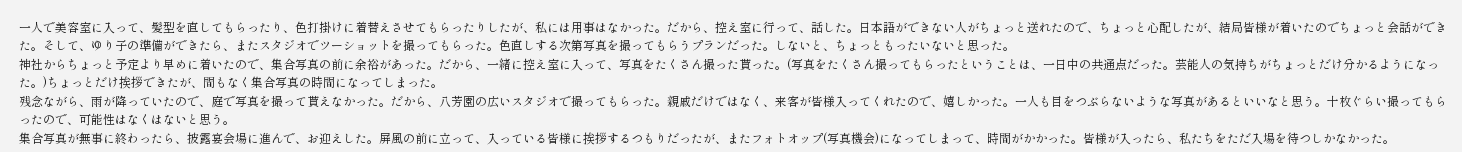一人で美容室に入って、髪型を直してもらったり、色打掛けに着替えさせてもらったりしたが、私には用事はなかった。だから、控え室に行って、話した。日本語ができない人がちょっと送れたので、ちょっと心配したが、結局皆様が着いたのでちょっと会話ができた。そして、ゆり子の準備ができたら、またスタジオでツーショットを撮ってもらった。色直しする次第写真を撮ってもらうプランだった。しないと、ちょっともったいないと思った。
神社からちょっと予定より早めに着いたので、集合写真の前に余裕があった。だから、一緒に控え室に入って、写真をたくさん撮った貰った。(写真をたくさん撮ってもらったということは、一日中の共通点だった。芸能人の気持ちがちょっとだけ分かるようになった。)ちょっとだけ挨拶できたが、間もなく集合写真の時間になってしまった。
残念ながら、雨が降っていたので、庭で写真を撮って貰えなかった。だから、八芳園の広いスタジオで撮ってもらった。親戚だけではなく、来客が皆様入ってくれたので、嬉しかった。一人も目をつぶらないような写真があるといいなと思う。十枚ぐらい撮ってもらったので、可能性はなくはないと思う。
集合写真が無事に終わったら、披露宴会場に進んで、お迎えした。屏風の前に立って、入っている皆様に挨拶するつもりだったが、またフォトオップ(写真機会)になってしまって、時間がかかった。皆様が入ったら、私たちをただ入場を待つしかなかった。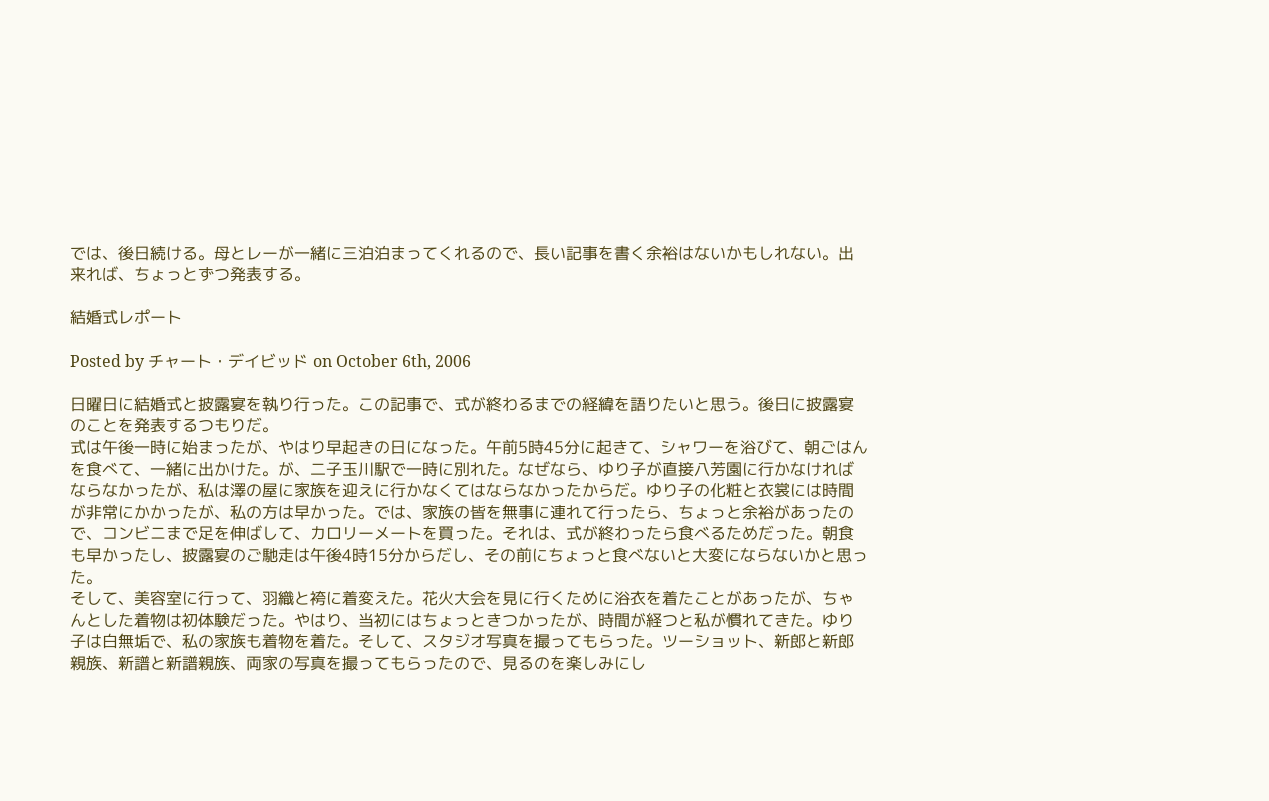では、後日続ける。母とレーが一緒に三泊泊まってくれるので、長い記事を書く余裕はないかもしれない。出来れば、ちょっとずつ発表する。

結婚式レポート

Posted by チャート・デイビッド on October 6th, 2006

日曜日に結婚式と披露宴を執り行った。この記事で、式が終わるまでの経緯を語りたいと思う。後日に披露宴のことを発表するつもりだ。
式は午後一時に始まったが、やはり早起きの日になった。午前5時45分に起きて、シャワーを浴びて、朝ごはんを食べて、一緒に出かけた。が、二子玉川駅で一時に別れた。なぜなら、ゆり子が直接八芳園に行かなければならなかったが、私は澤の屋に家族を迎えに行かなくてはならなかったからだ。ゆり子の化粧と衣裳には時間が非常にかかったが、私の方は早かった。では、家族の皆を無事に連れて行ったら、ちょっと余裕があったので、コンビニまで足を伸ばして、カロリーメートを買った。それは、式が終わったら食べるためだった。朝食も早かったし、披露宴のご馳走は午後4時15分からだし、その前にちょっと食べないと大変にならないかと思った。
そして、美容室に行って、羽織と袴に着変えた。花火大会を見に行くために浴衣を着たことがあったが、ちゃんとした着物は初体験だった。やはり、当初にはちょっときつかったが、時間が経つと私が慣れてきた。ゆり子は白無垢で、私の家族も着物を着た。そして、スタジオ写真を撮ってもらった。ツーショット、新郎と新郎親族、新譜と新譜親族、両家の写真を撮ってもらったので、見るのを楽しみにし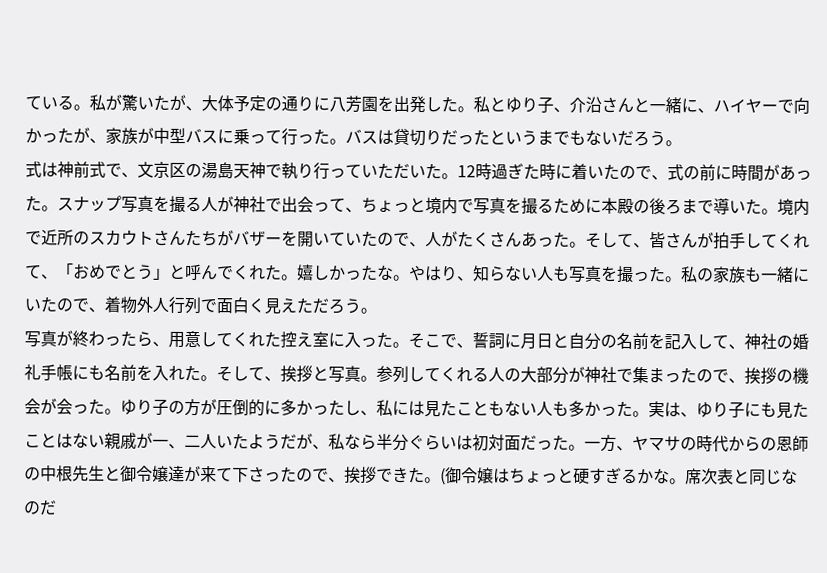ている。私が驚いたが、大体予定の通りに八芳園を出発した。私とゆり子、介沿さんと一緒に、ハイヤーで向かったが、家族が中型バスに乗って行った。バスは貸切りだったというまでもないだろう。
式は神前式で、文京区の湯島天神で執り行っていただいた。12時過ぎた時に着いたので、式の前に時間があった。スナップ写真を撮る人が神社で出会って、ちょっと境内で写真を撮るために本殿の後ろまで導いた。境内で近所のスカウトさんたちがバザーを開いていたので、人がたくさんあった。そして、皆さんが拍手してくれて、「おめでとう」と呼んでくれた。嬉しかったな。やはり、知らない人も写真を撮った。私の家族も一緒にいたので、着物外人行列で面白く見えただろう。
写真が終わったら、用意してくれた控え室に入った。そこで、誓詞に月日と自分の名前を記入して、神社の婚礼手帳にも名前を入れた。そして、挨拶と写真。参列してくれる人の大部分が神社で集まったので、挨拶の機会が会った。ゆり子の方が圧倒的に多かったし、私には見たこともない人も多かった。実は、ゆり子にも見たことはない親戚が一、二人いたようだが、私なら半分ぐらいは初対面だった。一方、ヤマサの時代からの恩師の中根先生と御令嬢達が来て下さったので、挨拶できた。(御令嬢はちょっと硬すぎるかな。席次表と同じなのだ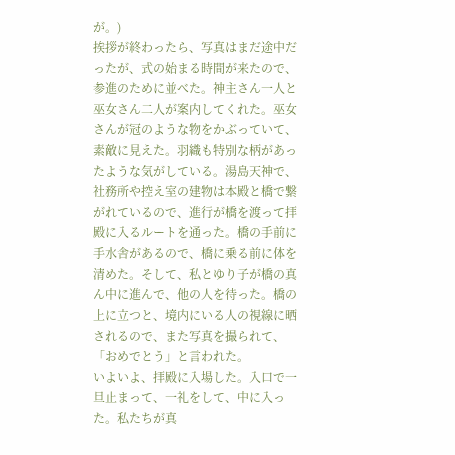が。)
挨拶が終わったら、写真はまだ途中だったが、式の始まる時間が来たので、参進のために並べた。神主さん一人と巫女さん二人が案内してくれた。巫女さんが冠のような物をかぶっていて、素敵に見えた。羽織も特別な柄があったような気がしている。湯島天神で、社務所や控え室の建物は本殿と橋で繋がれているので、進行が橋を渡って拝殿に入るルートを通った。橋の手前に手水舎があるので、橋に乗る前に体を清めた。そして、私とゆり子が橋の真ん中に進んで、他の人を待った。橋の上に立つと、境内にいる人の視線に晒されるので、また写真を撮られて、「おめでとう」と言われた。
いよいよ、拝殿に入場した。入口で一旦止まって、一礼をして、中に入った。私たちが真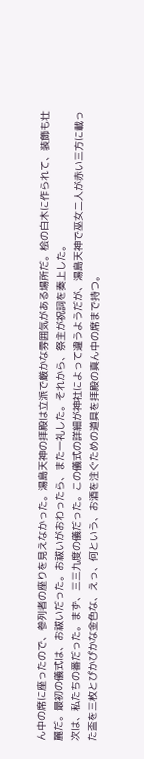ん中の席に座ったので、参列者の座りを見えなかった。湯島天神の拝殿は立派で厳かな雰囲気がある場所だ。桧の白木に作られて、装飾も壮麗だ。最初の儀式は、お祓いだった。お祓いがおわったら、また一礼した。それから、祭主が祝詞を奏上した。
次は、私たちの番だった。まず、三三九度の儀だった。この儀式の詳細が神社によって違うようだが、湯島天神で巫女二人が赤い三方に載った盃を三枚とぴかぴかな金色な、えっ、何という、お酒を注ぐための道具を拝殿の真ん中の席まで持つ。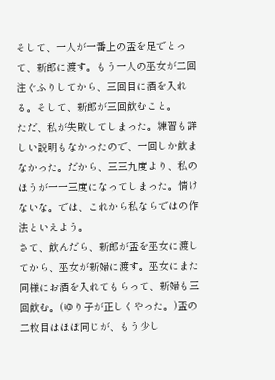そして、一人が一番上の盃を足でとって、新郎に渡す。もう一人の巫女が二回注ぐふりしてから、三回目に酒を入れる。そして、新郎が三回飲むこと。
ただ、私が失敗してしまった。練習も詳しい説明もなかったので、一回しか飲まなかった。だから、三三九度より、私のほうが一一三度になってしまった。情けないな。では、これから私ならではの作法といえよう。
さて、飲んだら、新郎が盃を巫女に渡してから、巫女が新婦に渡す。巫女にまた同様にお酒を入れてもらって、新婦も三回飲む。(ゆり子が正しくやった。)盃の二枚目はほぼ同じが、もう少し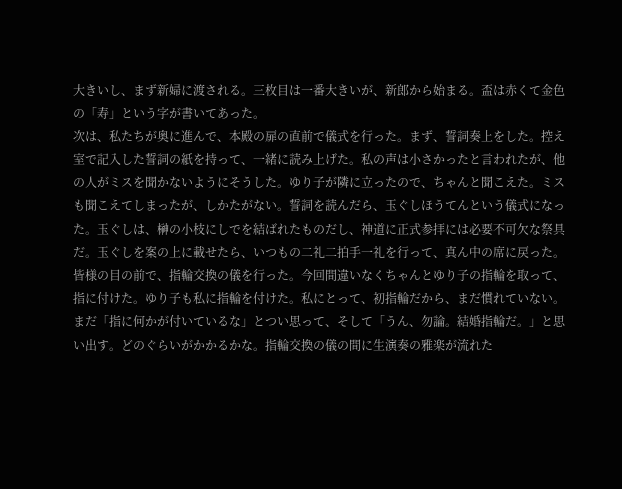大きいし、まず新婦に渡される。三枚目は一番大きいが、新郎から始まる。盃は赤くて金色の「寿」という字が書いてあった。
次は、私たちが奥に進んで、本殿の扉の直前で儀式を行った。まず、誓詞奏上をした。控え室で記入した誓詞の紙を持って、一緒に読み上げた。私の声は小さかったと言われたが、他の人がミスを聞かないようにそうした。ゆり子が隣に立ったので、ちゃんと聞こえた。ミスも聞こえてしまったが、しかたがない。誓詞を読んだら、玉ぐしほうてんという儀式になった。玉ぐしは、榊の小枝にしでを結ばれたものだし、神道に正式参拝には必要不可欠な祭具だ。玉ぐしを案の上に載せたら、いつもの二礼二拍手一礼を行って、真ん中の席に戻った。
皆様の目の前で、指輪交換の儀を行った。今回間違いなくちゃんとゆり子の指輪を取って、指に付けた。ゆり子も私に指輪を付けた。私にとって、初指輪だから、まだ慣れていない。まだ「指に何かが付いているな」とつい思って、そして「うん、勿論。結婚指輪だ。」と思い出す。どのぐらいがかかるかな。指輪交換の儀の間に生演奏の雅楽が流れた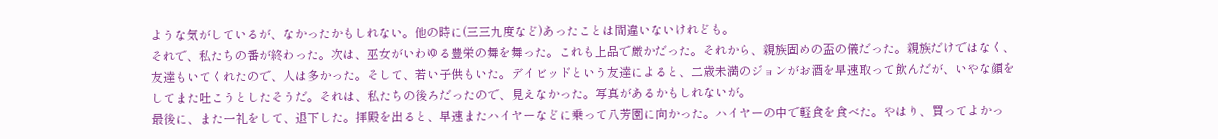ような気がしているが、なかったかもしれない。他の時に(三三九度など)あったことは間違いないけれども。
それで、私たちの番が終わった。次は、巫女がいわゆる豊栄の舞を舞った。これも上品で厳かだった。それから、親族固めの盃の儀だった。親族だけではなく、友達もいてくれたので、人は多かった。そして、若い子供もいた。デイビッドという友達によると、二歳未満のジョンがお酒を早速取って飲んだが、いやな顔をしてまた吐こうとしたそうだ。それは、私たちの後ろだったので、見えなかった。写真があるかもしれないが。
最後に、また一礼をして、退下した。拝殿を出ると、早速またハイヤーなどに乗って八芳園に向かった。ハイヤーの中で軽食を食べた。やはり、買ってよかっ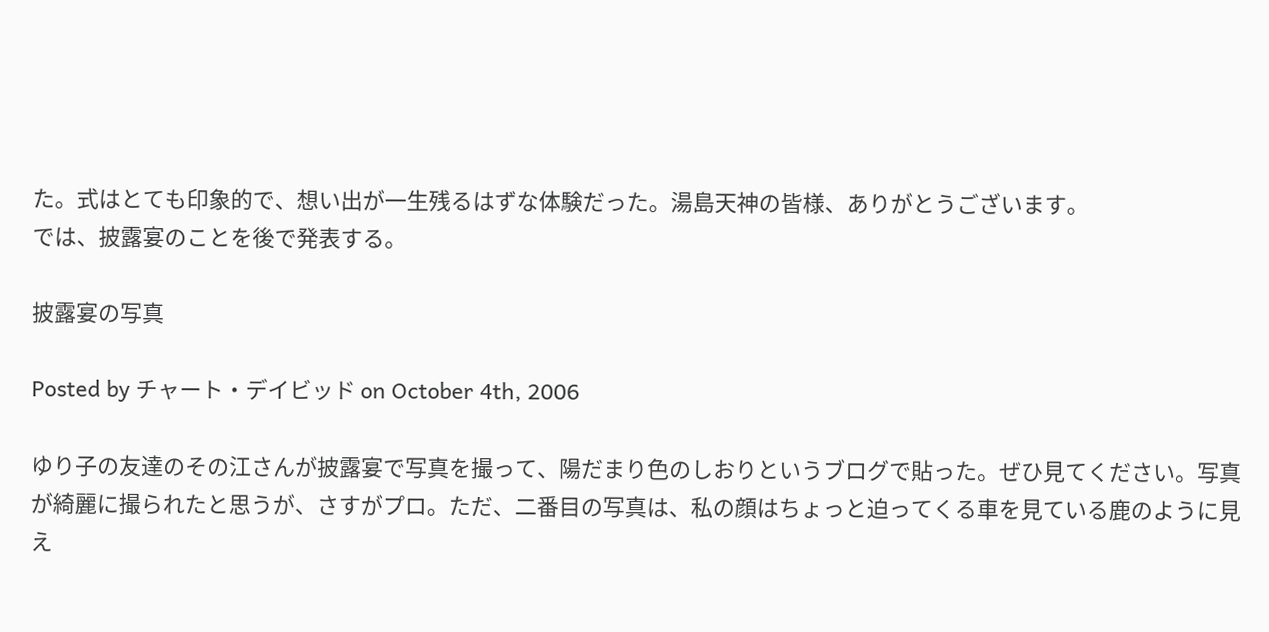た。式はとても印象的で、想い出が一生残るはずな体験だった。湯島天神の皆様、ありがとうございます。
では、披露宴のことを後で発表する。

披露宴の写真

Posted by チャート・デイビッド on October 4th, 2006

ゆり子の友達のその江さんが披露宴で写真を撮って、陽だまり色のしおりというブログで貼った。ぜひ見てください。写真が綺麗に撮られたと思うが、さすがプロ。ただ、二番目の写真は、私の顔はちょっと迫ってくる車を見ている鹿のように見え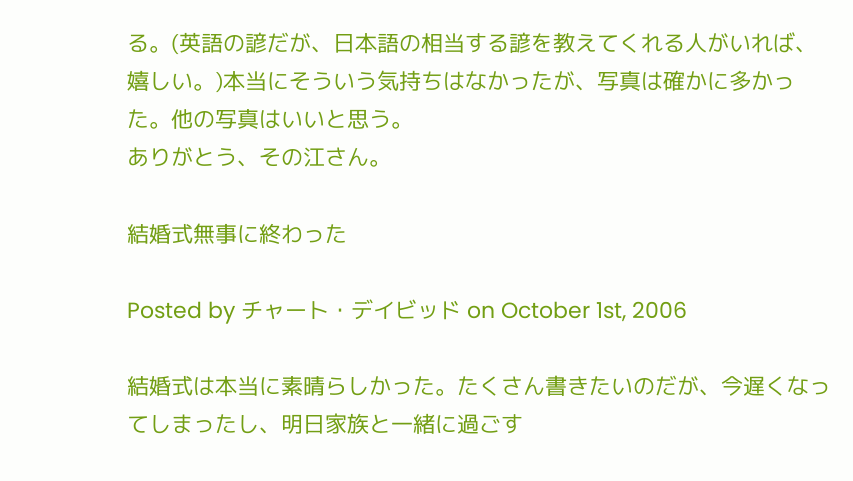る。(英語の諺だが、日本語の相当する諺を教えてくれる人がいれば、嬉しい。)本当にそういう気持ちはなかったが、写真は確かに多かった。他の写真はいいと思う。
ありがとう、その江さん。

結婚式無事に終わった

Posted by チャート・デイビッド on October 1st, 2006

結婚式は本当に素晴らしかった。たくさん書きたいのだが、今遅くなってしまったし、明日家族と一緒に過ごす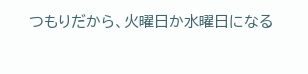つもりだから、火曜日か水曜日になる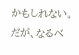かもしれない。だが、なるべ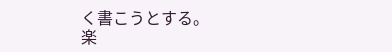く書こうとする。
楽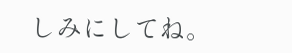しみにしてね。